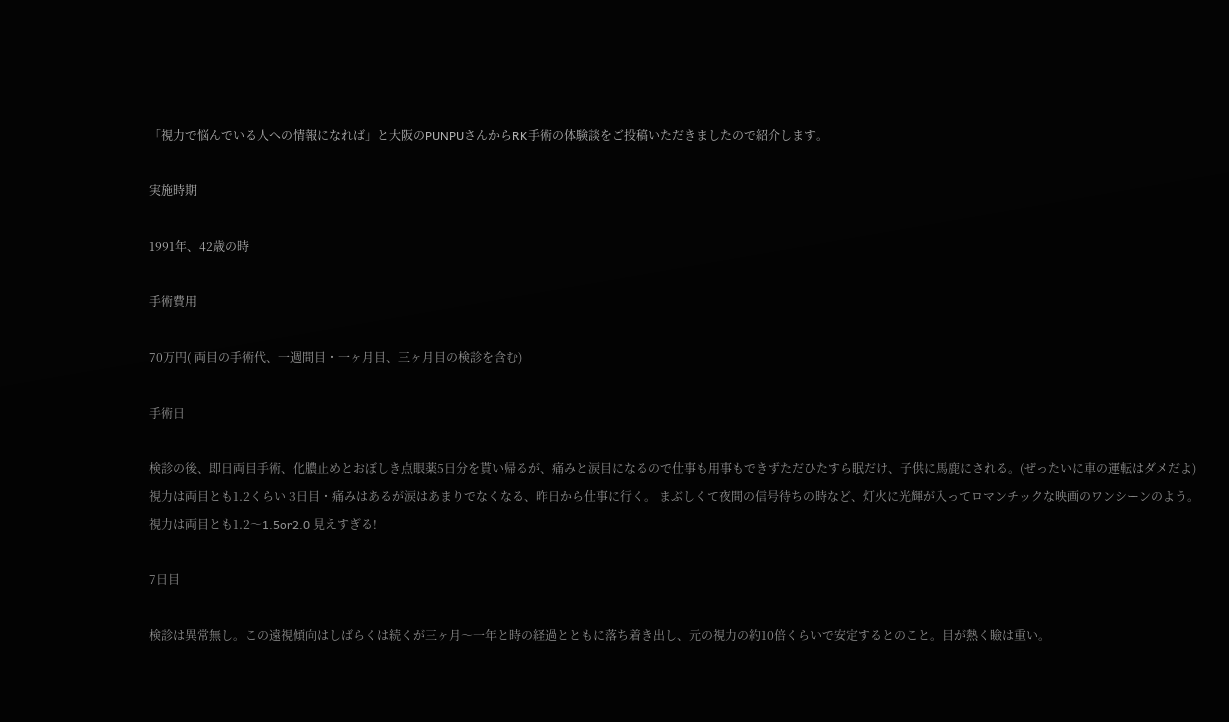「視力で悩んでいる人への情報になれば」と大阪のPUNPUさんからRK手術の体験談をご投稿いただきましたので紹介します。

実施時期

1991年、42歳の時

手術費用

70万円( 両目の手術代、一週間目・一ヶ月目、三ヶ月目の検診を含む)

手術日

検診の後、即日両目手術、化膿止めとおぼしき点眼薬5日分を貰い帰るが、痛みと涙目になるので仕事も用事もできずただひたすら眠だけ、子供に馬鹿にされる。(ぜったいに車の運転はダメだよ)
視力は両目とも1.2くらい 3日目・痛みはあるが涙はあまりでなくなる、昨日から仕事に行く。 まぶしくて夜間の信号待ちの時など、灯火に光輝が入ってロマンチックな映画のワンシーンのよう。
視力は両目とも1.2〜1.5or2.0 見えすぎる!

7日目

検診は異常無し。この遠視傾向はしばらくは続くが三ヶ月〜一年と時の経過とともに落ち着き出し、元の視力の約10倍くらいで安定するとのこと。目が熱く瞼は重い。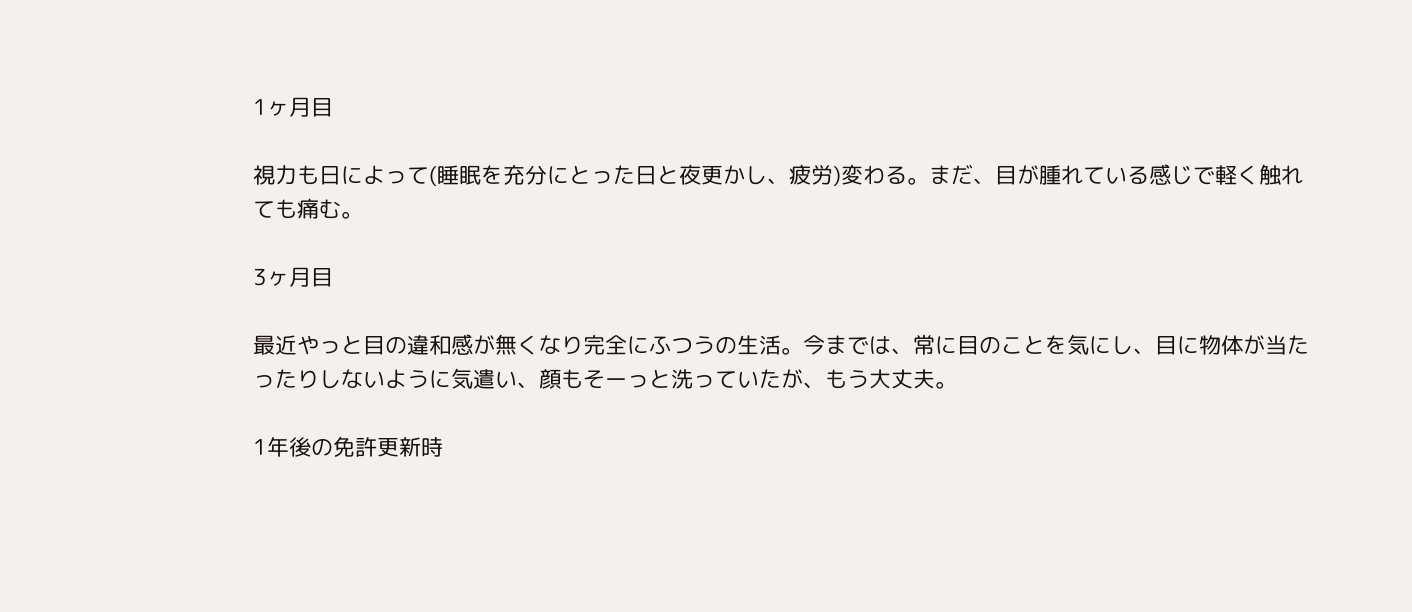1ヶ月目

視力も日によって(睡眠を充分にとった日と夜更かし、疲労)変わる。まだ、目が腫れている感じで軽く触れても痛む。

3ヶ月目

最近やっと目の違和感が無くなり完全にふつうの生活。今までは、常に目のことを気にし、目に物体が当たったりしないように気遣い、顔もそーっと洗っていたが、もう大丈夫。

1年後の免許更新時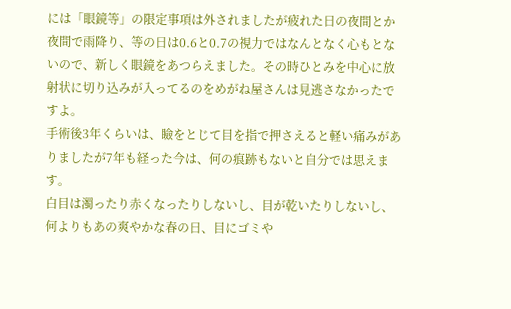には「眼鏡等」の限定事項は外されましたが疲れた日の夜間とか夜間で雨降り、等の日は0.6と0.7の視力ではなんとなく心もとないので、新しく眼鏡をあつらえました。その時ひとみを中心に放射状に切り込みが入ってるのをめがね屋さんは見逃さなかったですよ。
手術後3年くらいは、瞼をとじて目を指で押さえると軽い痛みがありましたが7年も経った今は、何の痕跡もないと自分では思えます。
白目は濁ったり赤くなったりしないし、目が乾いたりしないし、何よりもあの爽やかな春の日、目にゴミや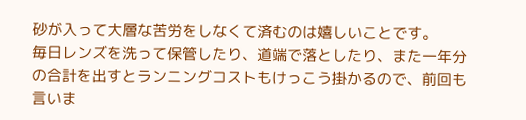砂が入って大層な苦労をしなくて済むのは嬉しいことです。
毎日レンズを洗って保管したり、道端で落としたり、また一年分の合計を出すとランニングコストもけっこう掛かるので、前回も言いま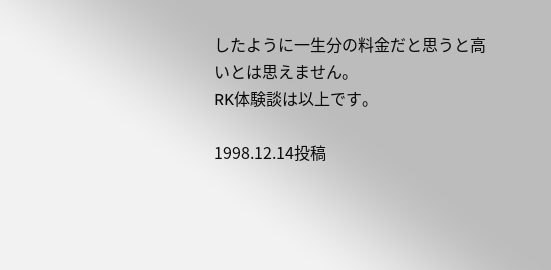したように一生分の料金だと思うと高いとは思えません。
RK体験談は以上です。

1998.12.14投稿